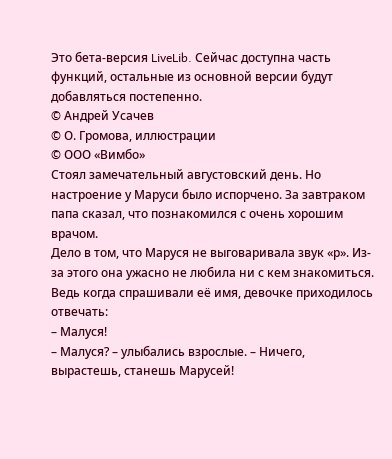Это бета-версия LiveLib. Сейчас доступна часть функций, остальные из основной версии будут добавляться постепенно.
© Андрей Усачев
© О. Громова, иллюстрации
© ООО «Вимбо»
Стоял замечательный августовский день. Но настроение у Маруси было испорчено. За завтраком папа сказал, что познакомился с очень хорошим врачом.
Дело в том, что Маруся не выговаривала звук «р». Из-за этого она ужасно не любила ни с кем знакомиться. Ведь когда спрашивали её имя, девочке приходилось отвечать:
– Малуся!
– Малуся? – улыбались взрослые. – Ничего, вырастешь, станешь Марусей!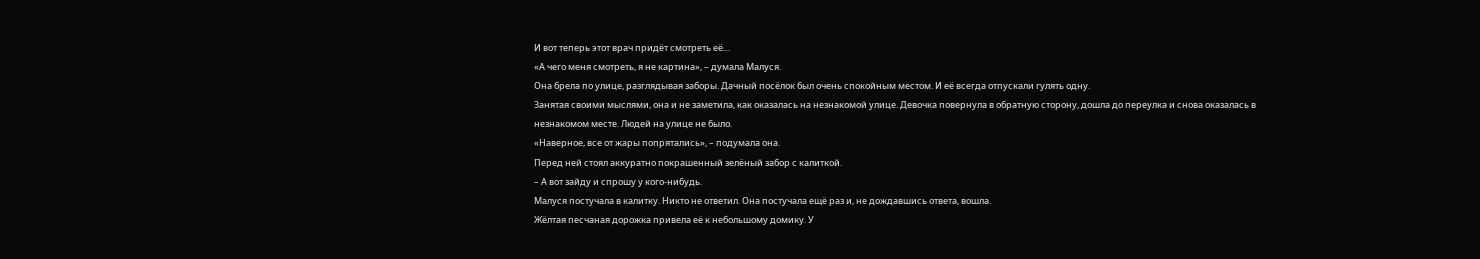И вот теперь этот врач придёт смотреть её…
«А чего меня смотреть, я не картина», – думала Малуся.
Она брела по улице, разглядывая заборы. Дачный посёлок был очень спокойным местом. И её всегда отпускали гулять одну.
Занятая своими мыслями, она и не заметила, как оказалась на незнакомой улице. Девочка повернула в обратную сторону, дошла до переулка и снова оказалась в незнакомом месте. Людей на улице не было.
«Наверное, все от жары попрятались», – подумала она.
Перед ней стоял аккуратно покрашенный зелёный забор с калиткой.
– А вот зайду и спрошу у кого-нибудь.
Малуся постучала в калитку. Никто не ответил. Она постучала ещё раз и, не дождавшись ответа, вошла.
Жёлтая песчаная дорожка привела её к небольшому домику. У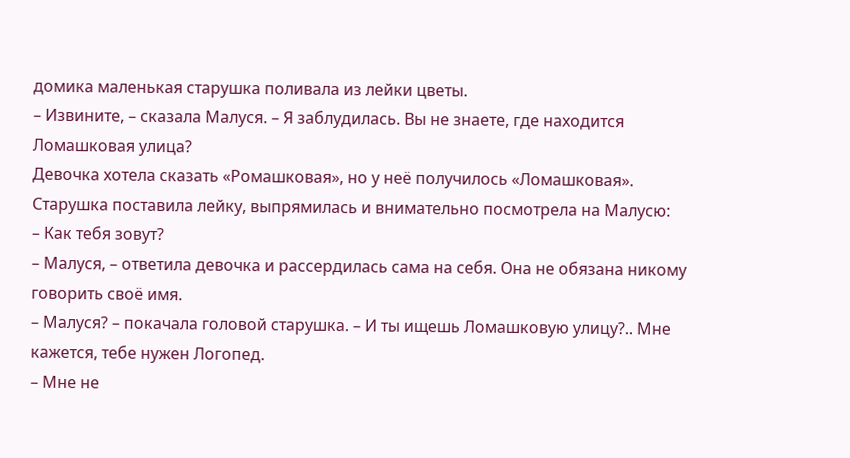домика маленькая старушка поливала из лейки цветы.
– Извините, – сказала Малуся. – Я заблудилась. Вы не знаете, где находится Ломашковая улица?
Девочка хотела сказать «Ромашковая», но у неё получилось «Ломашковая».
Старушка поставила лейку, выпрямилась и внимательно посмотрела на Малусю:
– Как тебя зовут?
– Малуся, – ответила девочка и рассердилась сама на себя. Она не обязана никому говорить своё имя.
– Малуся? – покачала головой старушка. – И ты ищешь Ломашковую улицу?.. Мне кажется, тебе нужен Логопед.
– Мне не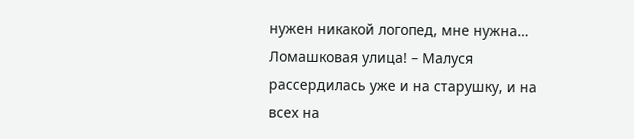нужен никакой логопед, мне нужна… Ломашковая улица! – Малуся рассердилась уже и на старушку, и на всех на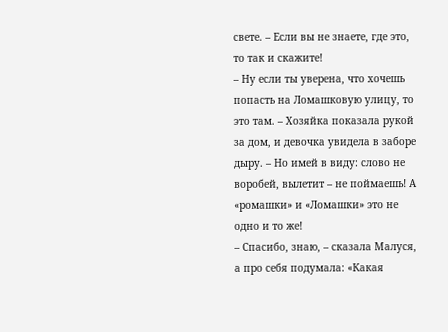свете. – Если вы не знаете, где это, то так и скажите!
– Ну если ты уверена, что хочешь попасть на Ломашковую улицу, то это там. – Хозяйка показала рукой за дом, и девочка увидела в заборе дыру. – Но имей в виду: слово не воробей, вылетит – не поймаешь! А «ромашки» и «Ломашки» это не одно и то же!
– Спасибо, знаю, – сказала Малуся, а про себя подумала: «Какая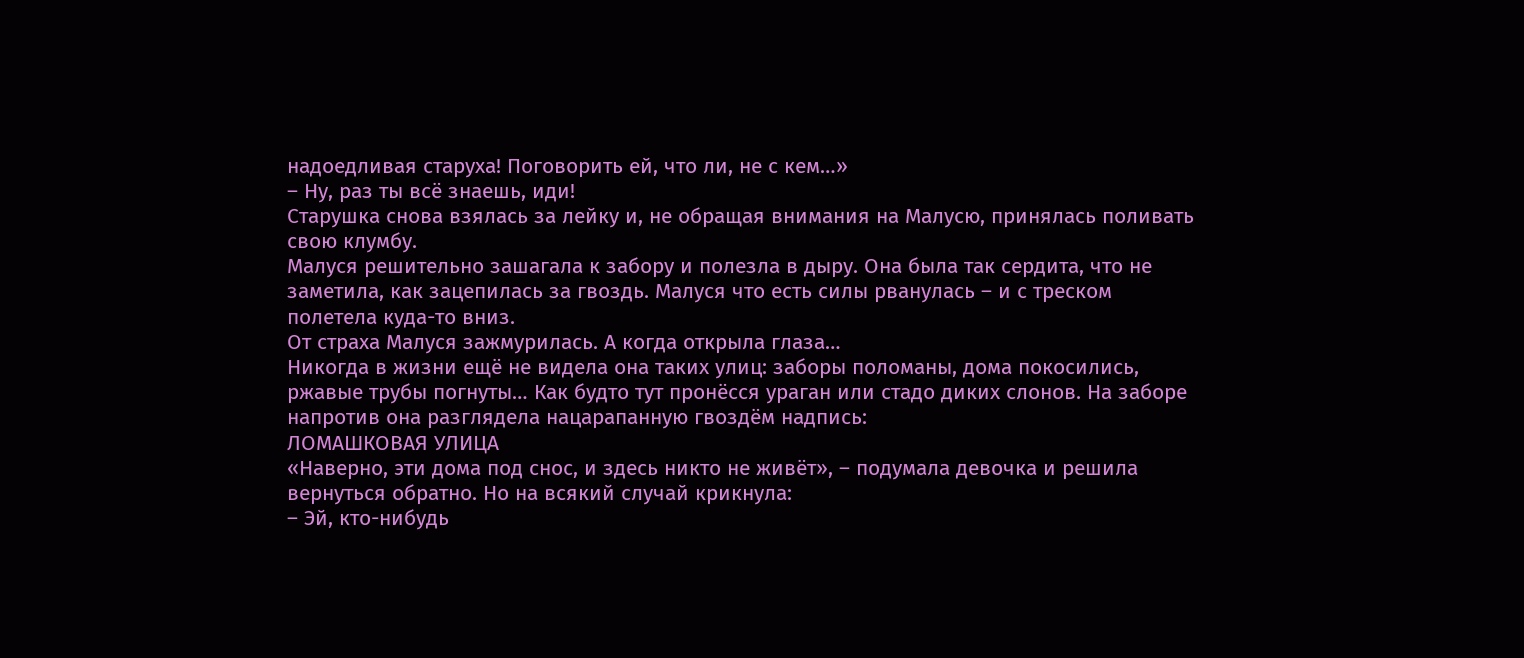надоедливая старуха! Поговорить ей, что ли, не с кем…»
– Ну, раз ты всё знаешь, иди!
Старушка снова взялась за лейку и, не обращая внимания на Малусю, принялась поливать свою клумбу.
Малуся решительно зашагала к забору и полезла в дыру. Она была так сердита, что не заметила, как зацепилась за гвоздь. Малуся что есть силы рванулась – и с треском полетела куда-то вниз.
От страха Малуся зажмурилась. А когда открыла глаза…
Никогда в жизни ещё не видела она таких улиц: заборы поломаны, дома покосились, ржавые трубы погнуты… Как будто тут пронёсся ураган или стадо диких слонов. На заборе напротив она разглядела нацарапанную гвоздём надпись:
ЛОМАШКОВАЯ УЛИЦА
«Наверно, эти дома под снос, и здесь никто не живёт», – подумала девочка и решила вернуться обратно. Но на всякий случай крикнула:
– Эй, кто-нибудь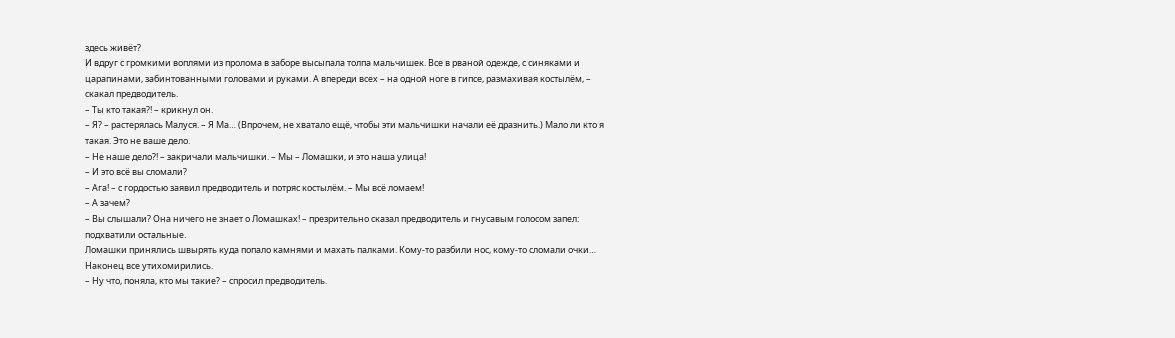здесь живёт?
И вдруг с громкими воплями из пролома в заборе высыпала толпа мальчишек. Все в рваной одежде, с синяками и царапинами, забинтованными головами и руками. А впереди всех – на одной ноге в гипсе, размахивая костылём, – скакал предводитель.
– Ты кто такая?! – крикнул он.
– Я? – растерялась Малуся. – Я Ма… (Впрочем, не хватало ещё, чтобы эти мальчишки начали её дразнить.) Мало ли кто я такая. Это не ваше дело.
– Не наше дело?! – закричали мальчишки. – Мы – Ломашки, и это наша улица!
– И это всё вы сломали?
– Ага! – с гордостью заявил предводитель и потряс костылём. – Мы всё ломаем!
– А зачем?
– Вы слышали? Она ничего не знает о Ломашках! – презрительно сказал предводитель и гнусавым голосом запел:
подхватили остальные.
Ломашки принялись швырять куда попало камнями и махать палками. Кому-то разбили нос, кому-то сломали очки… Наконец все утихомирились.
– Ну что, поняла, кто мы такие? – спросил предводитель.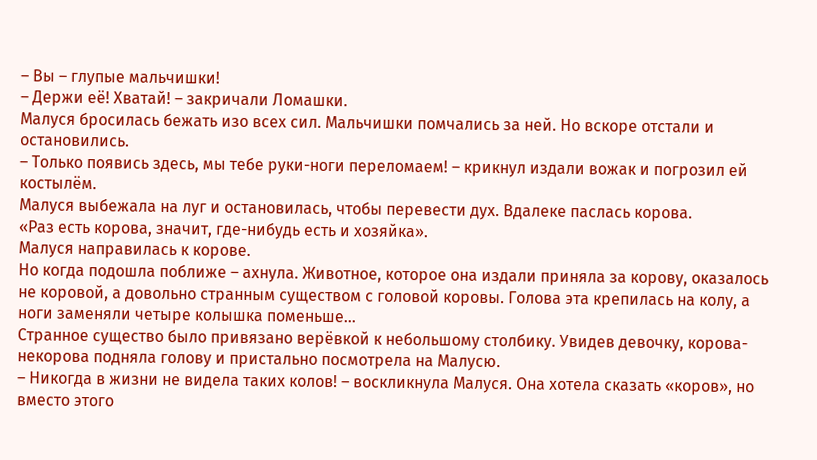– Вы – глупые мальчишки!
– Держи её! Хватай! – закричали Ломашки.
Малуся бросилась бежать изо всех сил. Мальчишки помчались за ней. Но вскоре отстали и остановились.
– Только появись здесь, мы тебе руки-ноги переломаем! – крикнул издали вожак и погрозил ей костылём.
Малуся выбежала на луг и остановилась, чтобы перевести дух. Вдалеке паслась корова.
«Раз есть корова, значит, где-нибудь есть и хозяйка».
Малуся направилась к корове.
Но когда подошла поближе – ахнула. Животное, которое она издали приняла за корову, оказалось не коровой, а довольно странным существом с головой коровы. Голова эта крепилась на колу, а ноги заменяли четыре колышка поменьше…
Странное существо было привязано верёвкой к небольшому столбику. Увидев девочку, корова-некорова подняла голову и пристально посмотрела на Малусю.
– Никогда в жизни не видела таких колов! – воскликнула Малуся. Она хотела сказать «коров», но вместо этого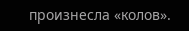произнесла «колов».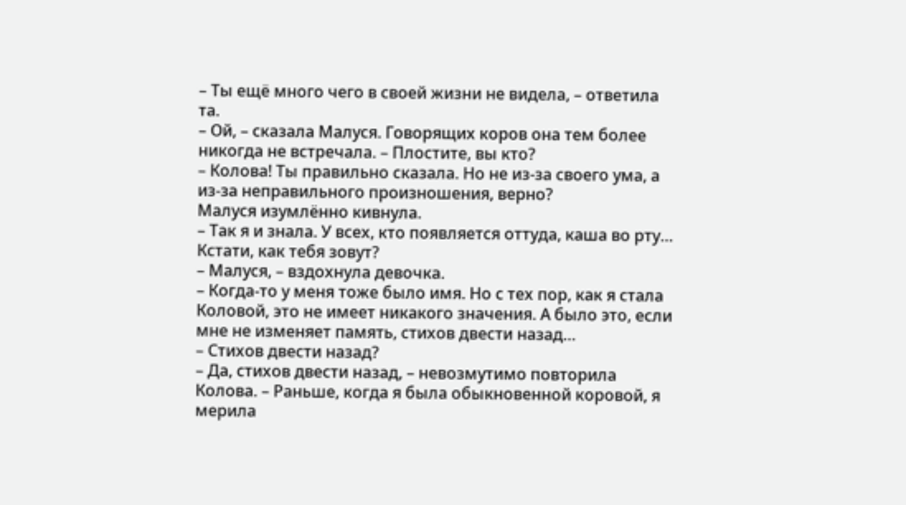– Ты ещё много чего в своей жизни не видела, – ответила та.
– Ой, – сказала Малуся. Говорящих коров она тем более никогда не встречала. – Плостите, вы кто?
– Колова! Ты правильно сказала. Но не из-за своего ума, а из-за неправильного произношения, верно?
Малуся изумлённо кивнула.
– Так я и знала. У всех, кто появляется оттуда, каша во рту… Кстати, как тебя зовут?
– Малуся, – вздохнула девочка.
– Когда-то у меня тоже было имя. Но с тех пор, как я стала Коловой, это не имеет никакого значения. А было это, если мне не изменяет память, стихов двести назад…
– Стихов двести назад?
– Да, стихов двести назад, – невозмутимо повторила Колова. – Раньше, когда я была обыкновенной коровой, я мерила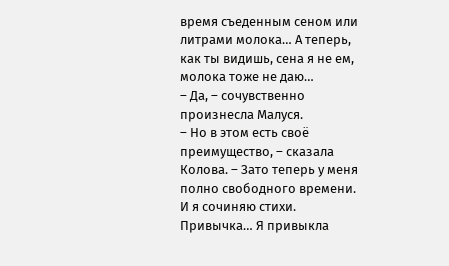время съеденным сеном или литрами молока… А теперь, как ты видишь, сена я не ем, молока тоже не даю…
– Да, – сочувственно произнесла Малуся.
– Но в этом есть своё преимущество, – сказала Колова. – Зато теперь у меня полно свободного времени. И я сочиняю стихи. Привычка… Я привыкла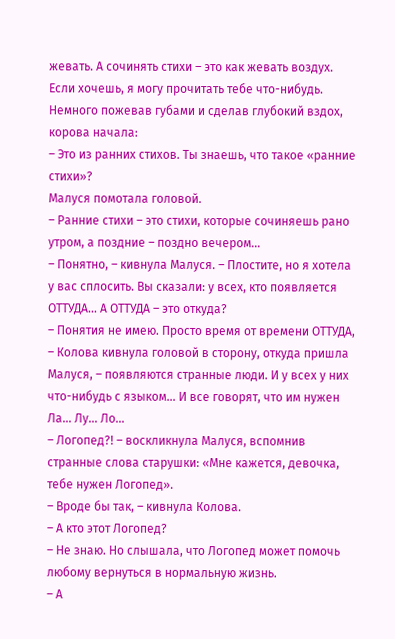жевать. А сочинять стихи – это как жевать воздух. Если хочешь, я могу прочитать тебе что-нибудь.
Немного пожевав губами и сделав глубокий вздох, корова начала:
– Это из ранних стихов. Ты знаешь, что такое «ранние стихи»?
Малуся помотала головой.
– Ранние стихи – это стихи, которые сочиняешь рано утром, а поздние – поздно вечером…
– Понятно, – кивнула Малуся. – Плостите, но я хотела у вас сплосить. Вы сказали: у всех, кто появляется ОТТУДА… А ОТТУДА – это откуда?
– Понятия не имею. Просто время от времени ОТТУДА, – Колова кивнула головой в сторону, откуда пришла Малуся, – появляются странные люди. И у всех у них что-нибудь с языком… И все говорят, что им нужен Ла… Лу… Ло…
– Логопед?! – воскликнула Малуся, вспомнив странные слова старушки: «Мне кажется, девочка, тебе нужен Логопед».
– Вроде бы так, – кивнула Колова.
– А кто этот Логопед?
– Не знаю. Но слышала, что Логопед может помочь любому вернуться в нормальную жизнь.
– А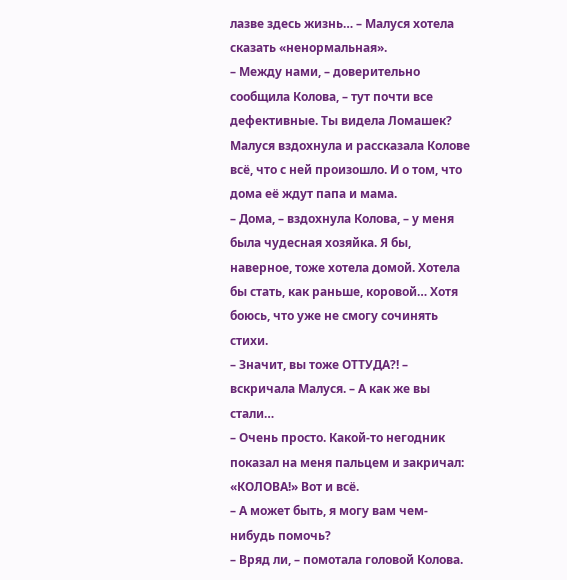лазве здесь жизнь… – Малуся хотела сказать «ненормальная».
– Между нами, – доверительно сообщила Колова, – тут почти все дефективные. Ты видела Ломашек?
Малуся вздохнула и рассказала Колове всё, что с ней произошло. И о том, что дома её ждут папа и мама.
– Дома, – вздохнула Колова, – у меня была чудесная хозяйка. Я бы, наверное, тоже хотела домой. Хотела бы стать, как раньше, коровой… Хотя боюсь, что уже не смогу сочинять стихи.
– Значит, вы тоже ОТТУДА?! – вскричала Малуся. – А как же вы стали…
– Очень просто. Какой-то негодник показал на меня пальцем и закричал: «КОЛОВА!» Вот и всё.
– А может быть, я могу вам чем-нибудь помочь?
– Вряд ли, – помотала головой Колова.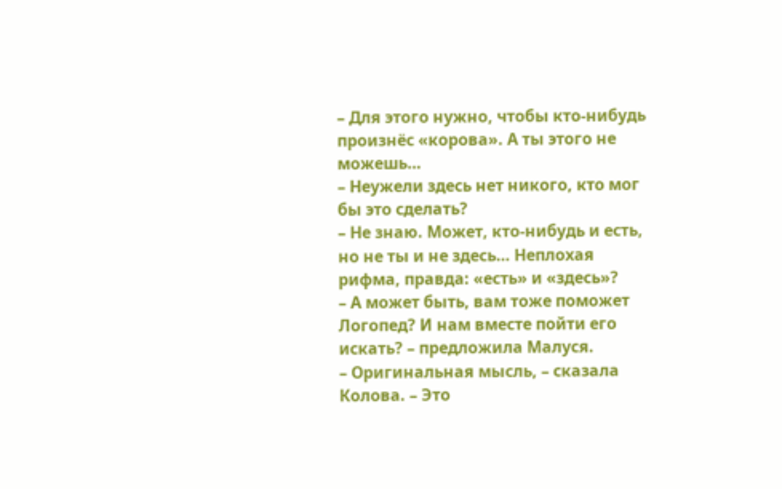– Для этого нужно, чтобы кто-нибудь произнёс «корова». А ты этого не можешь…
– Неужели здесь нет никого, кто мог бы это сделать?
– Не знаю. Может, кто-нибудь и есть, но не ты и не здесь… Неплохая рифма, правда: «есть» и «здесь»?
– А может быть, вам тоже поможет Логопед? И нам вместе пойти его искать? – предложила Малуся.
– Оригинальная мысль, – сказала Колова. – Это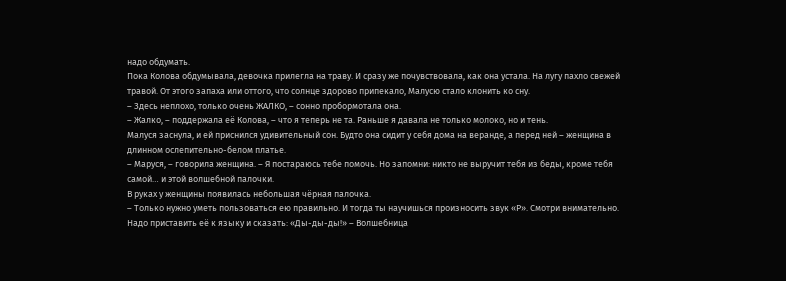надо обдумать.
Пока Колова обдумывала, девочка прилегла на траву. И сразу же почувствовала, как она устала. На лугу пахло свежей травой. От этого запаха или оттого, что солнце здорово припекало, Малусю стало клонить ко сну.
– Здесь неплохо, только очень ЖАЛКО, – сонно пробормотала она.
– Жалко, – поддержала её Колова, – что я теперь не та. Раньше я давала не только молоко, но и тень.
Малуся заснула, и ей приснился удивительный сон. Будто она сидит у себя дома на веранде, а перед ней – женщина в длинном ослепительно-белом платье.
– Маруся, – говорила женщина. – Я постараюсь тебе помочь. Но запомни: никто не выручит тебя из беды, кроме тебя самой… и этой волшебной палочки.
В руках у женщины появилась небольшая чёрная палочка.
– Только нужно уметь пользоваться ею правильно. И тогда ты научишься произносить звук «Р». Смотри внимательно. Надо приставить её к языку и сказать: «Ды-ды-ды!» – Волшебница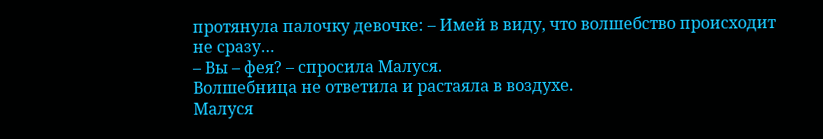протянула палочку девочке: – Имей в виду, что волшебство происходит не сразу…
– Вы – фея? – спросила Малуся.
Волшебница не ответила и растаяла в воздухе.
Малуся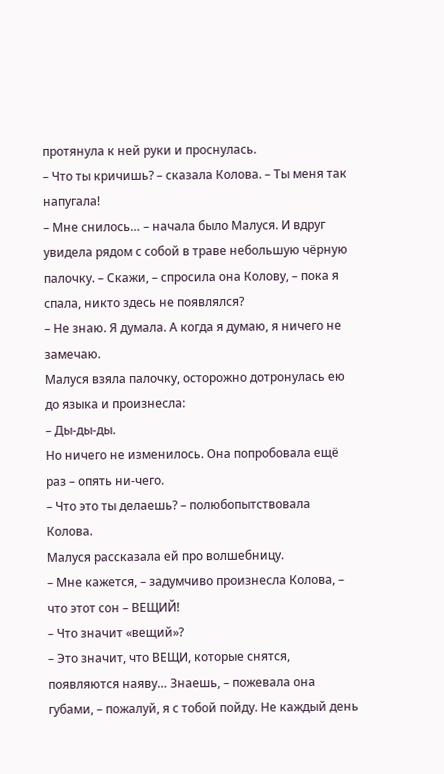протянула к ней руки и проснулась.
– Что ты кричишь? – сказала Колова. – Ты меня так напугала!
– Мне снилось… – начала было Малуся. И вдруг увидела рядом с собой в траве небольшую чёрную палочку. – Скажи, – спросила она Колову, – пока я спала, никто здесь не появлялся?
– Не знаю. Я думала. А когда я думаю, я ничего не замечаю.
Малуся взяла палочку, осторожно дотронулась ею до языка и произнесла:
– Ды-ды-ды.
Но ничего не изменилось. Она попробовала ещё раз – опять ни-чего.
– Что это ты делаешь? – полюбопытствовала Колова.
Малуся рассказала ей про волшебницу.
– Мне кажется, – задумчиво произнесла Колова, – что этот сон – ВЕЩИЙ!
– Что значит «вещий»?
– Это значит, что ВЕЩИ, которые снятся, появляются наяву… Знаешь, – пожевала она губами, – пожалуй, я с тобой пойду. Не каждый день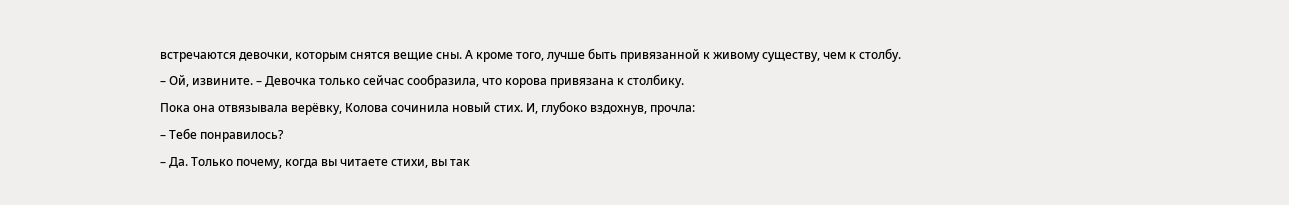встречаются девочки, которым снятся вещие сны. А кроме того, лучше быть привязанной к живому существу, чем к столбу.
– Ой, извините. – Девочка только сейчас сообразила, что корова привязана к столбику.
Пока она отвязывала верёвку, Колова сочинила новый стих. И, глубоко вздохнув, прочла:
– Тебе понравилось?
– Да. Только почему, когда вы читаете стихи, вы так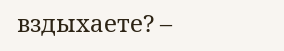вздыхаете? –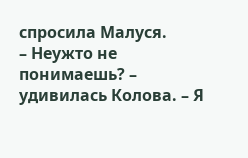спросила Малуся.
– Неужто не понимаешь? – удивилась Колова. – Я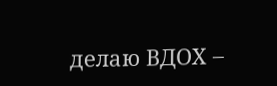делаю ВДОХ –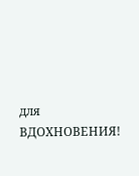для ВДОХНОВЕНИЯ!